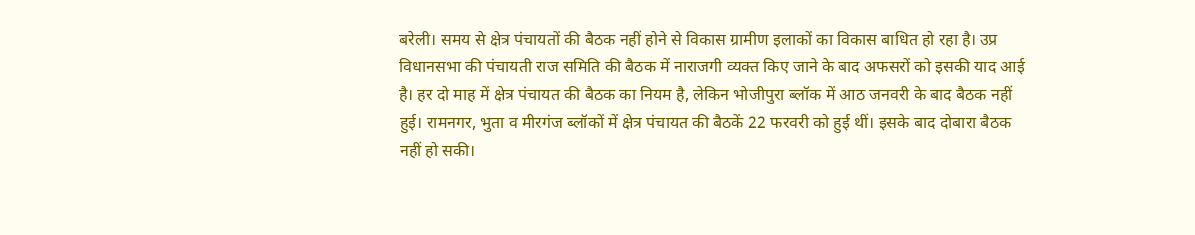बरेली। समय से क्षेत्र पंचायतों की बैठक नहीं होने से विकास ग्रामीण इलाकों का विकास बाधित हो रहा है। उप्र विधानसभा की पंचायती राज समिति की बैठक में नाराजगी व्यक्त किए जाने के बाद अफसरों को इसकी याद आई है। हर दो माह में क्षेत्र पंचायत की बैठक का नियम है, लेकिन भोजीपुरा ब्लॉक में आठ जनवरी के बाद बैठक नहीं हुई। रामनगर, भुता व मीरगंज ब्लॉकों में क्षेत्र पंचायत की बैठकें 22 फरवरी को हुई थीं। इसके बाद दोबारा बैठक नहीं हो सकी।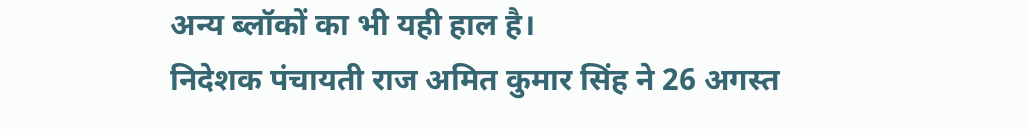अन्य ब्लॉकों का भी यही हाल है।
निदेशक पंचायती राज अमित कुमार सिंह ने 26 अगस्त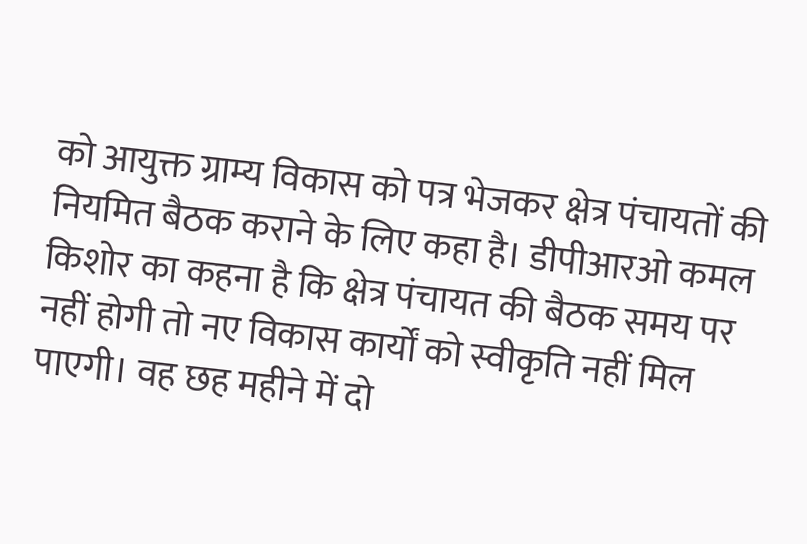को आयुक्त ग्राम्य विकास को पत्र भेजकर क्षेत्र पंचायतों की नियमित बैठक कराने के लिए कहा है। डीपीआरओ कमल किशोर का कहना है कि क्षेत्र पंचायत की बैठक समय पर नहीं होगी तो नए विकास कार्यों को स्वीकृति नहीं मिल पाएगी। वह छह महीने में दो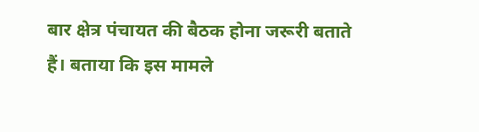बार क्षेत्र पंचायत की बैठक होना जरूरी बताते हैं। बताया कि इस मामले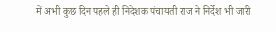में अभी कुछ दिन पहले ही निदेशक पंचायती राज ने निर्देश भी जारी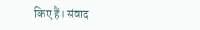किए हैं। संवाद